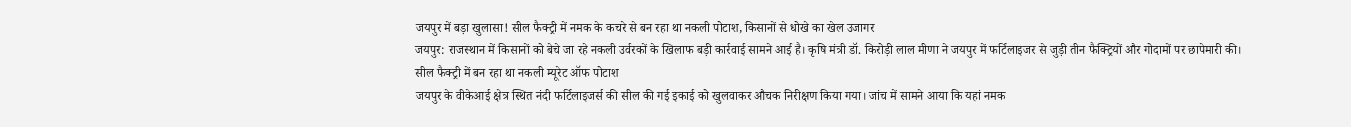जयपुर में बड़ा खुलासा! सील फैक्ट्री में नमक के कचरे से बन रहा था नकली पोटाश, किसानों से धोखे का खेल उजागर
जयपुर: राजस्थान में किसानों को बेचे जा रहे नकली उर्वरकों के खिलाफ बड़ी कार्रवाई सामने आई है। कृषि मंत्री डॉ. किरोड़ी लाल मीणा ने जयपुर में फर्टिलाइजर से जुड़ी तीन फैक्ट्रियों और गोदामों पर छापेमारी की।
सील फैक्ट्री में बन रहा था नकली म्यूरेट ऑफ पोटाश
जयपुर के वीकेआई क्षेत्र स्थित नंदी फर्टिलाइजर्स की सील की गई इकाई को खुलवाकर औचक निरीक्षण किया गया। जांच में सामने आया कि यहां नमक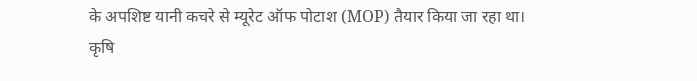के अपशिष्ट यानी कचरे से म्यूरेट ऑफ पोटाश (MOP) तैयार किया जा रहा था।
कृषि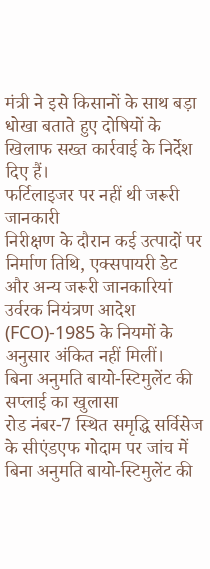मंत्री ने इसे किसानों के साथ बड़ा धोखा बताते हुए दोषियों के खिलाफ सख्त कार्रवाई के निर्देश दिए हैं।
फर्टिलाइजर पर नहीं थी जरूरी जानकारी
निरीक्षण के दौरान कई उत्पादों पर निर्माण तिथि, एक्सपायरी डेट और अन्य जरूरी जानकारियां उर्वरक नियंत्रण आदेश (FCO)-1985 के नियमों के अनुसार अंकित नहीं मिलीं।
बिना अनुमति बायो-स्टिमुलेंट की सप्लाई का खुलासा
रोड नंबर-7 स्थित समृद्धि सर्विसेज के सीएंडएफ गोदाम पर जांच में बिना अनुमति बायो-स्टिमुलेंट की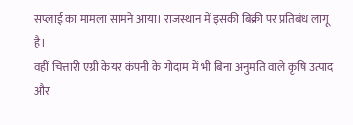सप्लाई का मामला सामने आया। राजस्थान में इसकी बिक्री पर प्रतिबंध लागू है।
वहीं चित्तारी एग्री केयर कंपनी के गोदाम में भी बिना अनुमति वाले कृषि उत्पाद और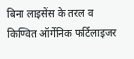बिना लाइसेंस के तरल व किण्वित ऑर्गेनिक फर्टिलाइजर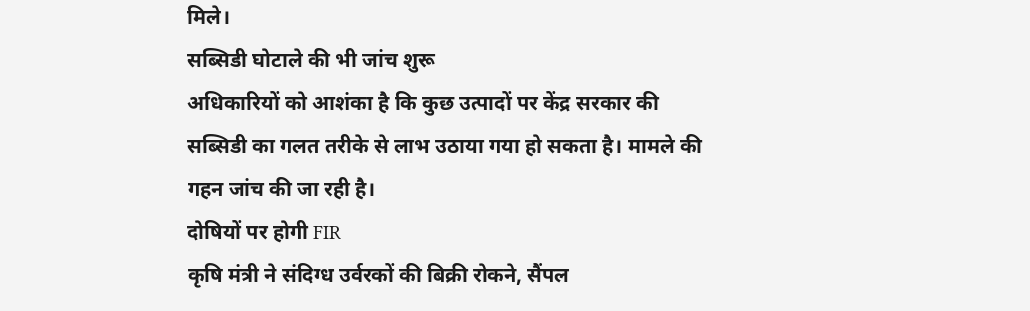मिले।
सब्सिडी घोटाले की भी जांच शुरू
अधिकारियों को आशंका है कि कुछ उत्पादों पर केंद्र सरकार की सब्सिडी का गलत तरीके से लाभ उठाया गया हो सकता है। मामले की गहन जांच की जा रही है।
दोषियों पर होगी FIR
कृषि मंत्री ने संदिग्ध उर्वरकों की बिक्री रोकने, सैंपल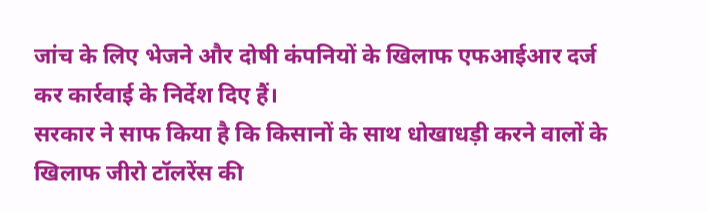जांच के लिए भेजने और दोषी कंपनियों के खिलाफ एफआईआर दर्ज कर कार्रवाई के निर्देश दिए हैं।
सरकार ने साफ किया है कि किसानों के साथ धोखाधड़ी करने वालों के खिलाफ जीरो टॉलरेंस की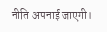नीति अपनाई जाएगी।